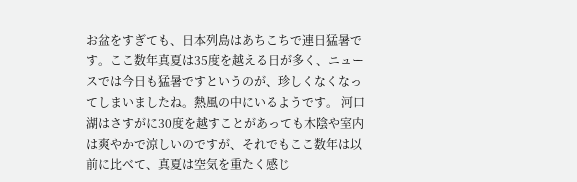お盆をすぎても、日本列島はあちこちで連日猛暑です。ここ数年真夏は35度を越える日が多く、ニュースでは今日も猛暑ですというのが、珍しくなくなってしまいましたね。熱風の中にいるようです。 河口湖はさすがに30度を越すことがあっても木陰や室内は爽やかで涼しいのですが、それでもここ数年は以前に比べて、真夏は空気を重たく感じ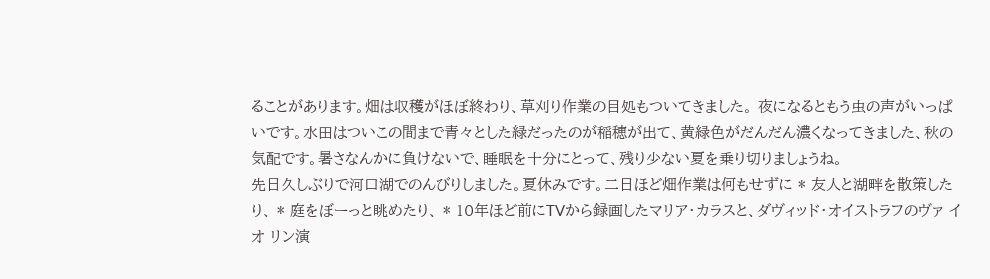ることがあります。畑は収穫がほぼ終わり、草刈り作業の目処もついてきました。 夜になるともう虫の声がいっぱいです。水田はついこの間まで青々とした緑だったのが稲穂が出て、黄緑色がだんだん濃くなってきました、秋の気配です。暑さなんかに負けないで、睡眠を十分にとって、残り少ない夏を乗り切りましょうね。
先日久しぶりで河口湖でのんびりしました。夏休みです。二日ほど畑作業は何もせずに * 友人と湖畔を散策したり、 * 庭をぼーっと眺めたり、 * 10年ほど前にTVから録画したマリア・カラスと、ダヴィッド・オイストラフのヴァ イオ リン演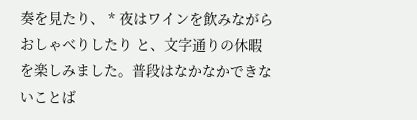奏を見たり、 * 夜はワインを飲みながらおしゃべりしたり と、文字通りの休暇を楽しみました。普段はなかなかできないことば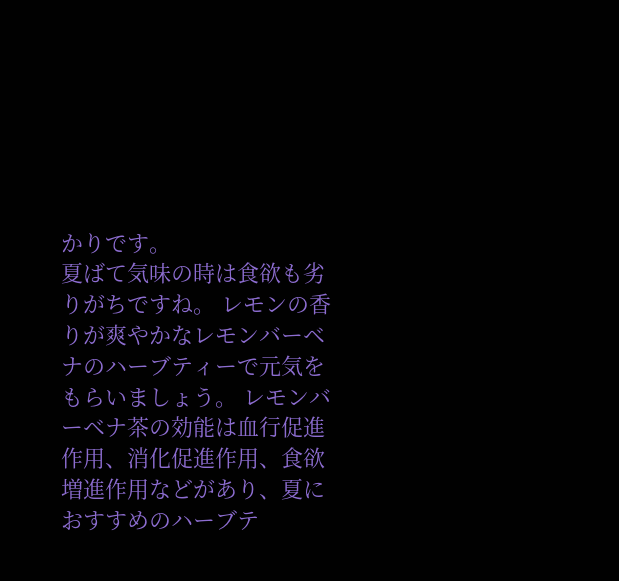かりです。
夏ばて気味の時は食欲も劣りがちですね。 レモンの香りが爽やかなレモンバーベナのハーブティーで元気をもらいましょう。 レモンバーベナ茶の効能は血行促進作用、消化促進作用、食欲増進作用などがあり、夏におすすめのハーブテ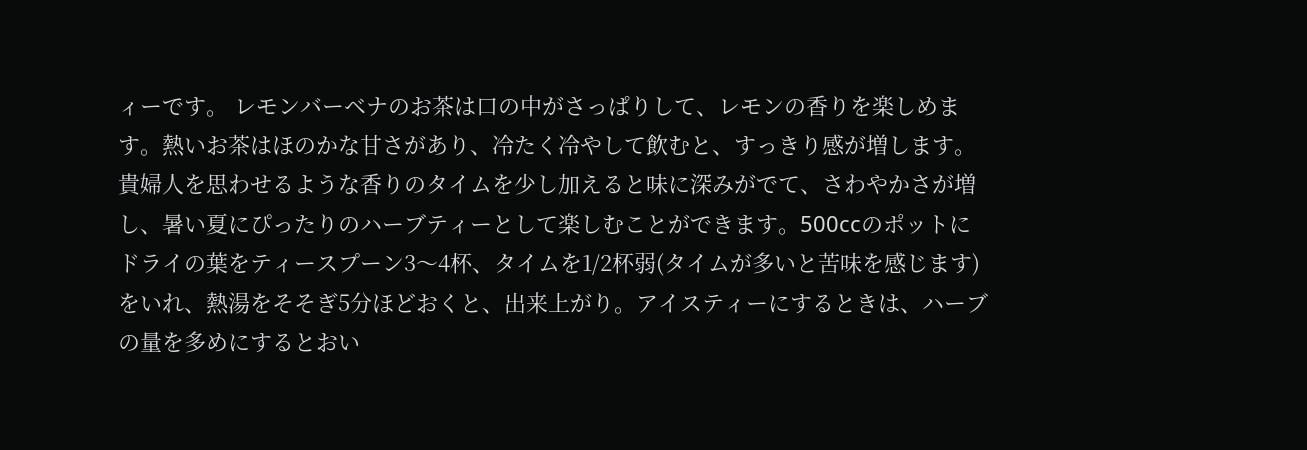ィーです。 レモンバーベナのお茶は口の中がさっぱりして、レモンの香りを楽しめます。熱いお茶はほのかな甘さがあり、冷たく冷やして飲むと、すっきり感が増します。貴婦人を思わせるような香りのタイムを少し加えると味に深みがでて、さわやかさが増し、暑い夏にぴったりのハーブティーとして楽しむことができます。500ccのポットにドライの葉をティースプーン3〜4杯、タイムを1/2杯弱(タイムが多いと苦味を感じます)をいれ、熱湯をそそぎ5分ほどおくと、出来上がり。アイスティーにするときは、ハーブの量を多めにするとおい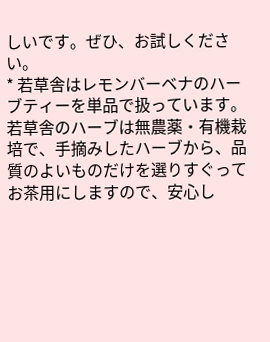しいです。ぜひ、お試しください。
* 若草舎はレモンバーベナのハーブティーを単品で扱っています。 若草舎のハーブは無農薬・有機栽培で、手摘みしたハーブから、品質のよいものだけを選りすぐってお茶用にしますので、安心し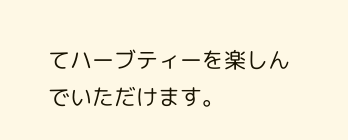てハーブティーを楽しんでいただけます。